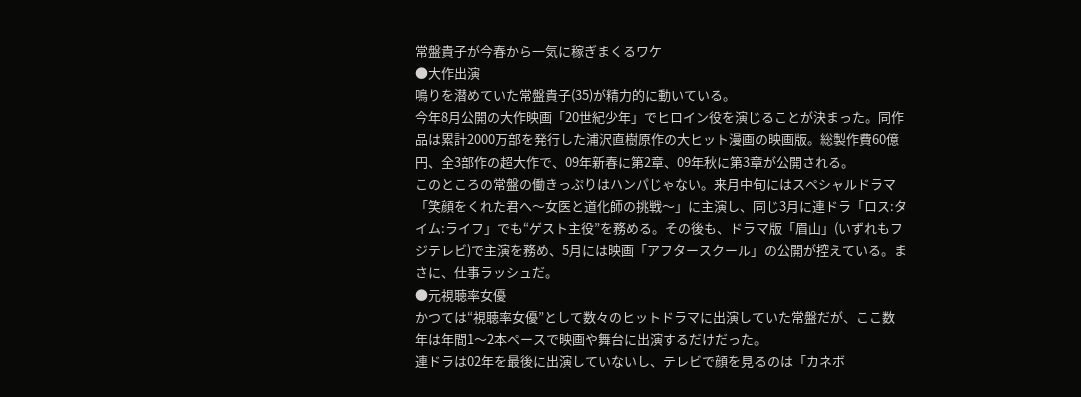常盤貴子が今春から一気に稼ぎまくるワケ
●大作出演
鳴りを潜めていた常盤貴子(35)が精力的に動いている。
今年8月公開の大作映画「20世紀少年」でヒロイン役を演じることが決まった。同作品は累計2000万部を発行した浦沢直樹原作の大ヒット漫画の映画版。総製作費60億円、全3部作の超大作で、09年新春に第2章、09年秋に第3章が公開される。
このところの常盤の働きっぷりはハンパじゃない。来月中旬にはスペシャルドラマ「笑顔をくれた君へ〜女医と道化師の挑戦〜」に主演し、同じ3月に連ドラ「ロス:タイム:ライフ」でも“ゲスト主役”を務める。その後も、ドラマ版「眉山」(いずれもフジテレビ)で主演を務め、5月には映画「アフタースクール」の公開が控えている。まさに、仕事ラッシュだ。
●元視聴率女優
かつては“視聴率女優”として数々のヒットドラマに出演していた常盤だが、ここ数年は年間1〜2本ペースで映画や舞台に出演するだけだった。
連ドラは02年を最後に出演していないし、テレビで顔を見るのは「カネボ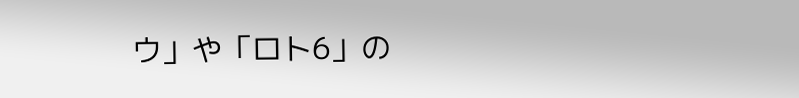ウ」や「ロト6」の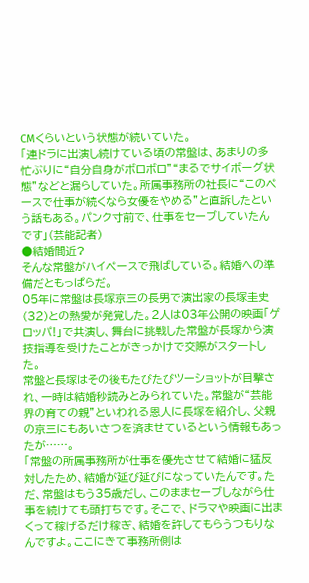CMくらいという状態が続いていた。
「連ドラに出演し続けている頃の常盤は、あまりの多忙ぶりに“自分自身がボロボロ”“まるでサイボーグ状態”などと漏らしていた。所属事務所の社長に“このペースで仕事が続くなら女優をやめる”と直訴したという話もある。パンク寸前で、仕事をセーブしていたんです」(芸能記者)
●結婚間近?
そんな常盤がハイペースで飛ばしている。結婚への準備だともっぱらだ。
05年に常盤は長塚京三の長男で演出家の長塚圭史(32)との熱愛が発覚した。2人は03年公開の映画「ゲロッパ!」で共演し、舞台に挑戦した常盤が長塚から演技指導を受けたことがきっかけで交際がスタートした。
常盤と長塚はその後もたびたびツーショットが目撃され、一時は結婚秒読みとみられていた。常盤が“芸能界の育ての親”といわれる恩人に長塚を紹介し、父親の京三にもあいさつを済ませているという情報もあったが……。
「常盤の所属事務所が仕事を優先させて結婚に猛反対したため、結婚が延び延びになっていたんです。ただ、常盤はもう35歳だし、このままセーブしながら仕事を続けても頭打ちです。そこで、ドラマや映画に出まくって稼げるだけ稼ぎ、結婚を許してもらうつもりなんですよ。ここにきて事務所側は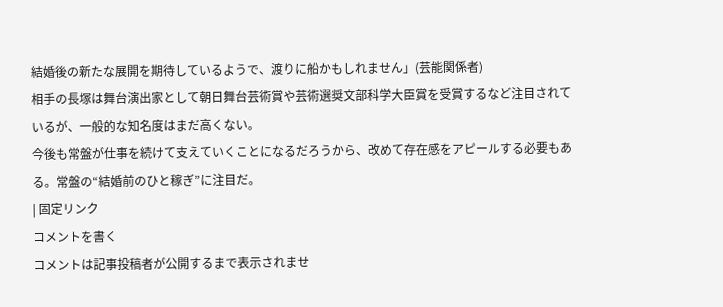結婚後の新たな展開を期待しているようで、渡りに船かもしれません」(芸能関係者)
相手の長塚は舞台演出家として朝日舞台芸術賞や芸術選奨文部科学大臣賞を受賞するなど注目されているが、一般的な知名度はまだ高くない。
今後も常盤が仕事を続けて支えていくことになるだろうから、改めて存在感をアピールする必要もある。常盤の“結婚前のひと稼ぎ”に注目だ。
| 固定リンク
コメントを書く
コメントは記事投稿者が公開するまで表示されませ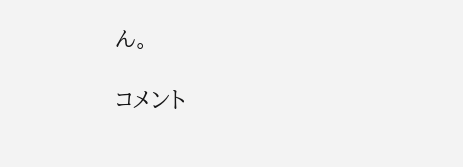ん。

コメント